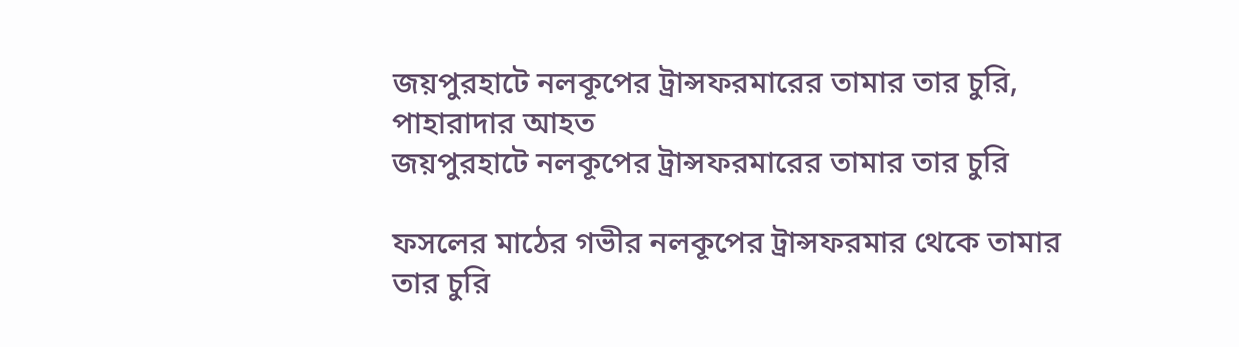জয়পুরহাটে নলকূপের ট্রান্সফরমারের তামার তার চুরি, পাহারাদার আহত
জয়পুরহাটে নলকূপের ট্রান্সফরমারের তামার তার চুরি

ফসলের মাঠের গভীর নলকূপের ট্রান্সফরমার থেকে তামার তার চুরি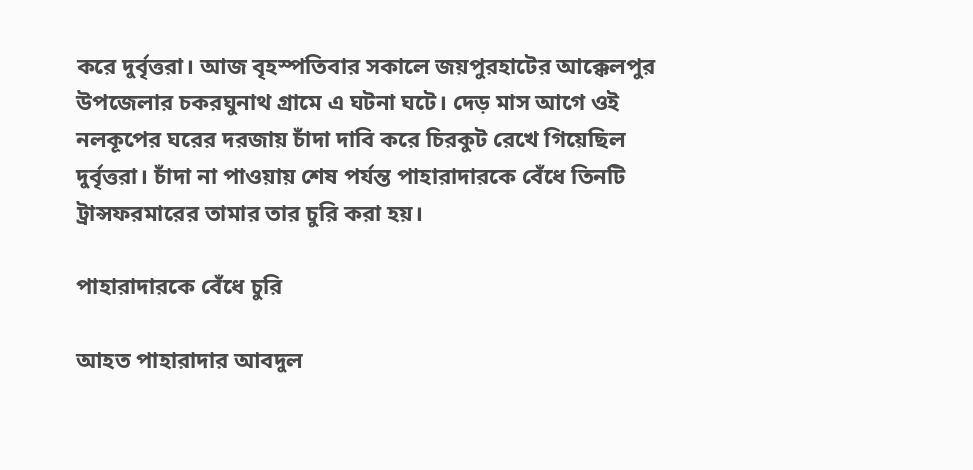করে দুর্বৃত্তরা। আজ বৃহস্পতিবার সকালে জয়পুরহাটের আক্কেলপুর উপজেলার চকরঘুনাথ গ্রামে এ ঘটনা ঘটে। দেড় মাস আগে ওই নলকূপের ঘরের দরজায় চাঁদা দাবি করে চিরকুট রেখে গিয়েছিল দুর্বৃত্তরা। চাঁদা না পাওয়ায় শেষ পর্যন্ত পাহারাদারকে বেঁধে তিনটি ট্রান্সফরমারের তামার তার চুরি করা হয়।

পাহারাদারকে বেঁধে চুরি

আহত পাহারাদার আবদুল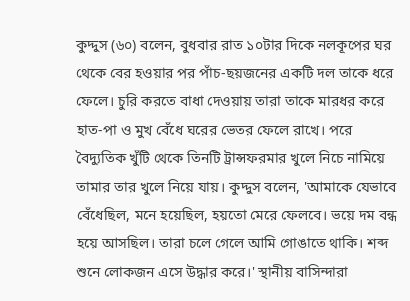কুদ্দুস (৬০) বলেন, বুধবার রাত ১০টার দিকে নলকূপের ঘর থেকে বের হওয়ার পর পাঁচ-ছয়জনের একটি দল তাকে ধরে ফেলে। চুরি করতে বাধা দেওয়ায় তারা তাকে মারধর করে হাত-পা ও মুখ বেঁধে ঘরের ভেতর ফেলে রাখে। পরে বৈদ্যুতিক খুঁটি থেকে তিনটি ট্রান্সফরমার খুলে নিচে নামিয়ে তামার তার খুলে নিয়ে যায়। কুদ্দুস বলেন, 'আমাকে যেভাবে বেঁধেছিল, মনে হয়েছিল, হয়তো মেরে ফেলবে। ভয়ে দম বন্ধ হয়ে আসছিল। তারা চলে গেলে আমি গোঙাতে থাকি। শব্দ শুনে লোকজন এসে উদ্ধার করে।' স্থানীয় বাসিন্দারা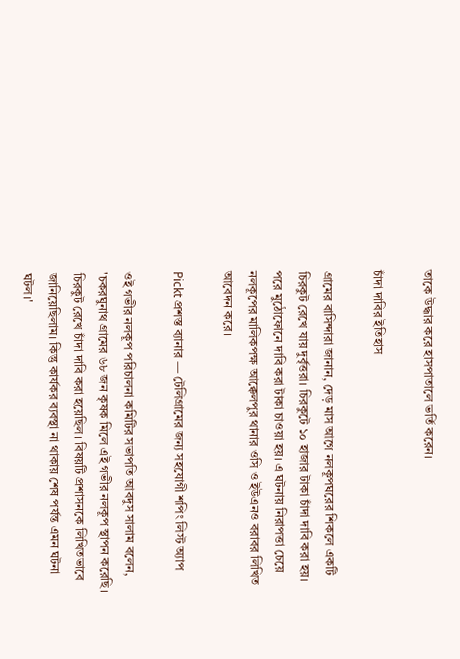তাকে উদ্ধার করে হাসপাতালে ভর্তি করেন।

চাঁদা দাবির ইতিহাস

গ্রামের বাসিন্দারা জানান, দেড় মাস আগে নলকূপঘরের শিকলে একটি চিরকুট রেখে যায় দুর্বৃত্তরা। চিরকুটে ১০ হাজার টাকা চাঁদা দাবি করা হয়। পরে মুঠোফোনে দাবি করা টাকা চাওয়া হয়। এ ঘটনায় নিরাপত্তা চেয়ে নলকূপের মালিকপক্ষ আক্কেলপুর থানার ওসি ও ইউএনও বরাবর লিখিত আবেদন করে।

Pickt প্রশস্ত ব্যানার — টেলিগ্রামের জন্য সহযোগী শপিং লিস্ট অ্যাপ

ওই গভীর নলকূপ পরিচালনা কমিটির সভাপতি আবদুস সালাম বলেন, 'চকরঘুনাথ গ্রামের ৬৮ জন কৃষক মিলে এই গভীর নলকূপ স্থাপন করেছি। চিরকুট রেখে চাঁদা দাবি করা হয়েছিল। বিষয়টি প্রশাসনকে লিখিতভাবে জানিয়েছিলাম। কিন্তু কার্যকর ব্যবস্থা না থাকায় শেষ পর্যন্ত এমন ঘটনা ঘটল।'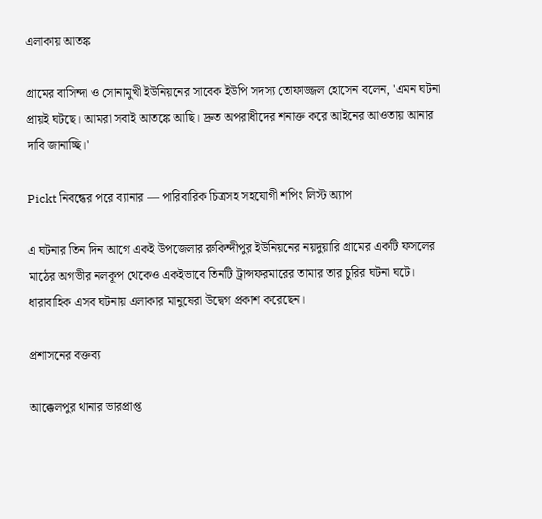এলাকায় আতঙ্ক

গ্রামের বাসিন্দা ও সোনামুখী ইউনিয়নের সাবেক ইউপি সদস্য তোফাজ্জল হোসেন বলেন, 'এমন ঘটনা প্রায়ই ঘটছে। আমরা সবাই আতঙ্কে আছি। দ্রুত অপরাধীদের শনাক্ত করে আইনের আওতায় আনার দাবি জানাচ্ছি।'

Pickt নিবন্ধের পরে ব্যানার — পারিবারিক চিত্রসহ সহযোগী শপিং লিস্ট অ্যাপ

এ ঘটনার তিন দিন আগে একই উপজেলার রুকিন্দীপুর ইউনিয়নের নয়দুয়ারি গ্রামের একটি ফসলের মাঠের অগভীর নলকূপ থেকেও একইভাবে তিনটি ট্রান্সফরমারের তামার তার চুরির ঘটনা ঘটে। ধারাবাহিক এসব ঘটনায় এলাকার মানুষেরা উদ্বেগ প্রকাশ করেছেন।

প্রশাসনের বক্তব্য

আক্কেলপুর থানার ভারপ্রাপ্ত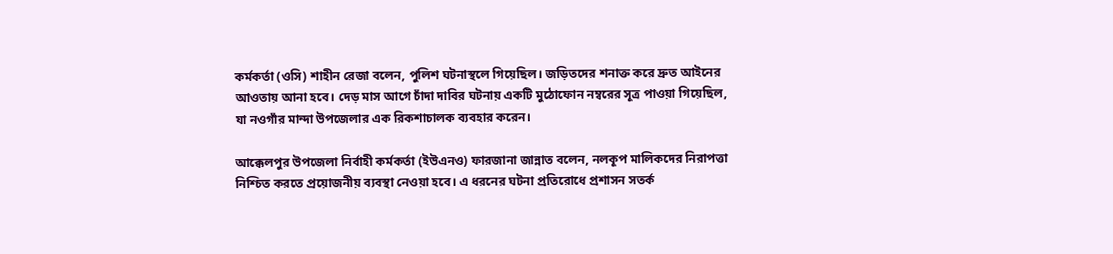কর্মকর্তা (ওসি) শাহীন রেজা বলেন, পুলিশ ঘটনাস্থলে গিয়েছিল। জড়িতদের শনাক্ত করে দ্রুত আইনের আওতায় আনা হবে। দেড় মাস আগে চাঁদা দাবির ঘটনায় একটি মুঠোফোন নম্বরের সূত্র পাওয়া গিয়েছিল, যা নওগাঁর মান্দা উপজেলার এক রিকশাচালক ব্যবহার করেন।

আক্কেলপুর উপজেলা নির্বাহী কর্মকর্তা (ইউএনও) ফারজানা জান্নাত বলেন, নলকূপ মালিকদের নিরাপত্তা নিশ্চিত করতে প্রয়োজনীয় ব্যবস্থা নেওয়া হবে। এ ধরনের ঘটনা প্রতিরোধে প্রশাসন সতর্ক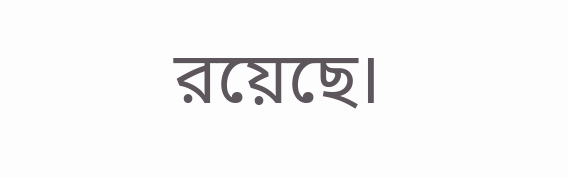রয়েছে।